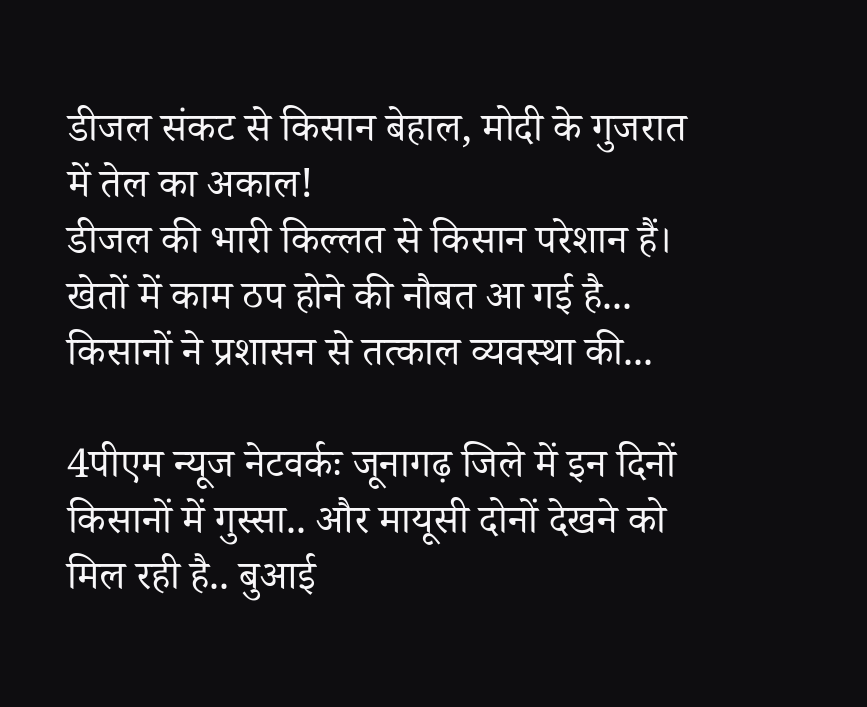डीजल संकट से किसान बेहाल, मोदी के गुजरात में तेल का अकाल!
डीजल की भारी किल्लत से किसान परेशान हैं। खेतों में काम ठप होने की नौबत आ गई है... किसानों ने प्रशासन से तत्काल व्यवस्था की...

4पीएम न्यूज नेटवर्कः जूनागढ़ जिले में इन दिनों किसानों में गुस्सा.. और मायूसी दोनों देखने को मिल रही है.. बुआई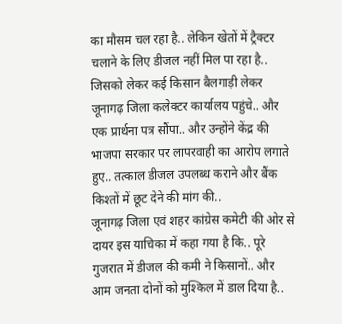का मौसम चल रहा है.. लेकिन खेतों में ट्रैक्टर चलाने के लिए डीजल नहीं मिल पा रहा है.. जिसको लेकर कई किसान बैलगाड़ी लेकर जूनागढ़ जिला कलेक्टर कार्यालय पहुंचे.. और एक प्रार्थना पत्र सौंपा.. और उन्होंने केंद्र की भाजपा सरकार पर लापरवाही का आरोप लगाते हुए.. तत्काल डीजल उपलब्ध कराने और बैंक किश्तों में छूट देने की मांग की..
जूनागढ़ जिला एवं शहर कांग्रेस कमेटी की ओर से दायर इस याचिका में कहा गया है कि.. पूरे गुजरात में डीजल की कमी ने किसानों.. और आम जनता दोनों को मुश्किल में डाल दिया है..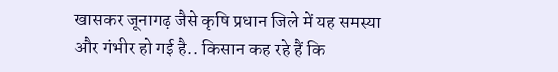खासकर जूनागढ़ जैसे कृषि प्रधान जिले में यह समस्या और गंभीर हो गई है.. किसान कह रहे हैं कि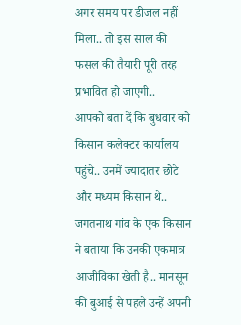अगर समय पर डीजल नहीं मिला.. तो इस साल की फसल की तैयारी पूरी तरह प्रभावित हो जाएगी..
आपको बता दें कि बुधवार को किसान कलेक्टर कार्यालय पहुंचे.. उनमें ज्यादातर छोटे और मध्यम किसान थे.. जगतनाथ गांव के एक किसान ने बताया कि उनकी एकमात्र आजीविका खेती है.. मानसून की बुआई से पहले उन्हें अपनी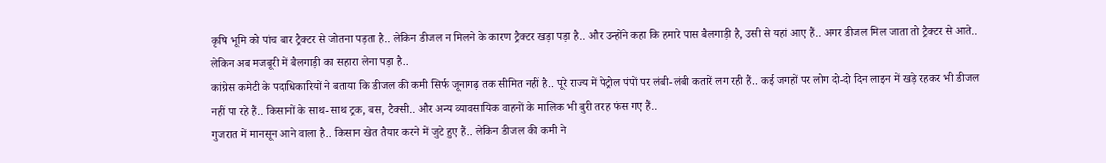कृषि भूमि को पांच बार ट्रैक्टर से जोतना पड़ता है.. लेकिन डीजल न मिलने के कारण ट्रैक्टर खड़ा पड़ा है.. और उन्होंने कहा कि हमारे पास बैलगाड़ी है, उसी से यहां आए हैं.. अगर डीजल मिल जाता तो ट्रैक्टर से आते.. लेकिन अब मजबूरी में बैलगाड़ी का सहारा लेना पड़ा है..
कांग्रेस कमेटी के पदाधिकारियों ने बताया कि डीजल की कमी सिर्फ जूनागढ़ तक सीमित नहीं है.. पूरे राज्य में पेट्रोल पंपों पर लंबी-लंबी कतारें लग रही हैं.. कई जगहों पर लोग दो-दो दिन लाइन में खड़े रहकर भी डीजल नहीं पा रहे हैं.. किसानों के साथ-साथ ट्रक, बस, टैक्सी.. और अन्य व्यावसायिक वाहनों के मालिक भी बुरी तरह फंस गए हैं..
गुजरात में मानसून आने वाला है.. किसान खेत तैयार करने में जुटे हुए हैं.. लेकिन डीजल की कमी ने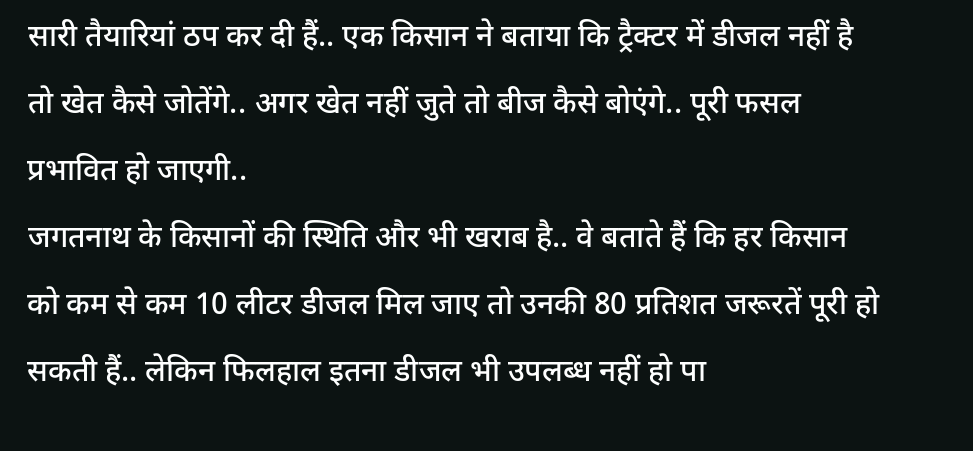सारी तैयारियां ठप कर दी हैं.. एक किसान ने बताया कि ट्रैक्टर में डीजल नहीं है तो खेत कैसे जोतेंगे.. अगर खेत नहीं जुते तो बीज कैसे बोएंगे.. पूरी फसल प्रभावित हो जाएगी..
जगतनाथ के किसानों की स्थिति और भी खराब है.. वे बताते हैं कि हर किसान को कम से कम 10 लीटर डीजल मिल जाए तो उनकी 80 प्रतिशत जरूरतें पूरी हो सकती हैं.. लेकिन फिलहाल इतना डीजल भी उपलब्ध नहीं हो पा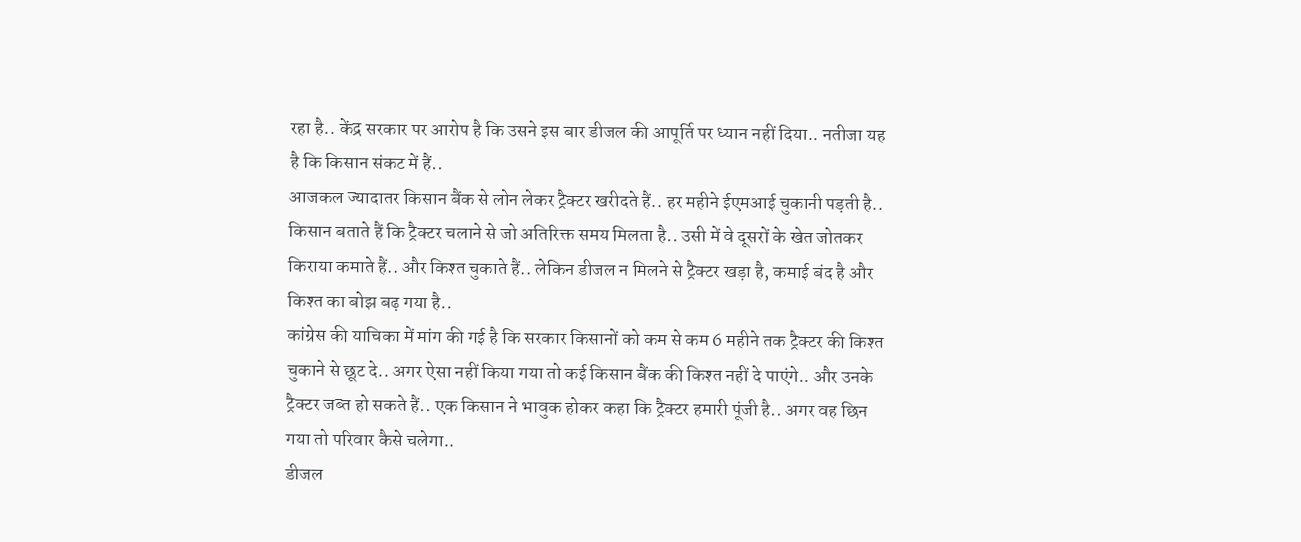रहा है.. केंद्र सरकार पर आरोप है कि उसने इस बार डीजल की आपूर्ति पर ध्यान नहीं दिया.. नतीजा यह है कि किसान संकट में हैं..
आजकल ज्यादातर किसान बैंक से लोन लेकर ट्रैक्टर खरीदते हैं.. हर महीने ईएमआई चुकानी पड़ती है.. किसान बताते हैं कि ट्रैक्टर चलाने से जो अतिरिक्त समय मिलता है.. उसी में वे दूसरों के खेत जोतकर किराया कमाते हैं.. और किश्त चुकाते हैं.. लेकिन डीजल न मिलने से ट्रैक्टर खड़ा है, कमाई बंद है और किश्त का बोझ बढ़ गया है..
कांग्रेस की याचिका में मांग की गई है कि सरकार किसानों को कम से कम 6 महीने तक ट्रैक्टर की किश्त चुकाने से छूट दे.. अगर ऐसा नहीं किया गया तो कई किसान बैंक की किश्त नहीं दे पाएंगे.. और उनके ट्रैक्टर जब्त हो सकते हैं.. एक किसान ने भावुक होकर कहा कि ट्रैक्टर हमारी पूंजी है.. अगर वह छिन गया तो परिवार कैसे चलेगा..
डीजल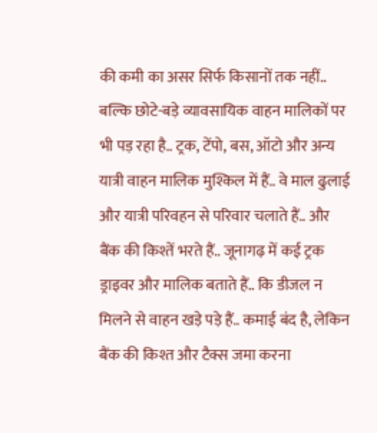की कमी का असर सिर्फ किसानों तक नहीं.. बल्कि छोटे-बड़े व्यावसायिक वाहन मालिकों पर भी पड़ रहा है.. ट्रक, टेंपो, बस, ऑटो और अन्य यात्री वाहन मालिक मुश्किल में हैं.. वे माल ढुलाई और यात्री परिवहन से परिवार चलाते हैं.. और बैंक की किश्तें भरते हैं.. जूनागढ़ में कई ट्रक ड्राइवर और मालिक बताते हैं.. कि डीजल न मिलने से वाहन खड़े पड़े हैं.. कमाई बंद है, लेकिन बैंक की किश्त और टैक्स जमा करना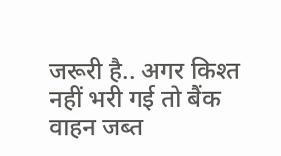जरूरी है.. अगर किश्त नहीं भरी गई तो बैंक वाहन जब्त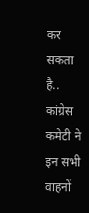कर सकता है.. कांग्रेस कमेटी ने इन सभी वाहनों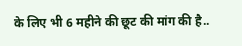के लिए भी 6 महीने की छूट की मांग की है..